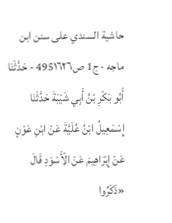حاشية السندي على سنن ابن ماجه · ج1 ص495١٦٢٦ - حَدَّثَنَا أَبُو بَكْرِ بْنُ أَبِي شَيْبَةَ حَدَّثَنَا إِسْمَعِيلُ ابْنُ عُلَيَّةَ عَنْ ابْنِ عَوْنٍ عَنْ إِبْرَاهِيمَ عَنْ الْأَسْوَدِ قَالَ «ذَكَرُوا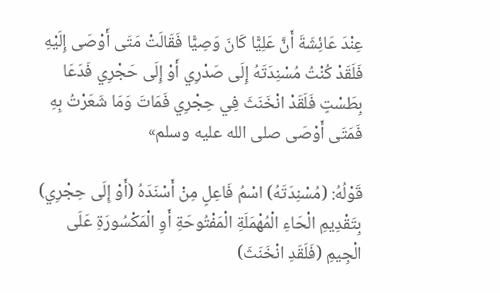عِنْدَ عَائِشَةَ أَنَّ عَلِيًّا كَانَ وَصِيًّا فَقَالَتْ مَتَى أَوْصَى إِلَيْهِ فَلَقَدْ كُنْتُ مُسْنِدَتَهُ إِلَى صَدْرِي أَوْ إِلَى حَجْرِي فَدَعَا بِطَسْتٍ فَلَقَدْ انْخَنَثَ فِي حِجْرِي فَمَاتَ وَمَا شَعَرْتُ بِهِ فَمَتَى أَوْصَى صلى الله عليه وسلم»

قَوْلُهُ: (مُسْنِدَتَهُ) اسْمُ فَاعِلٍ مِنْ أَسْنَدَهُ (أَوْ إِلَى حِجْرِي) بِتَقْدِيمِ الْحَاءِ الْمُهْمَلَةِ الْمَفْتُوحَةِ أَوِ الْمَكْسُورَةِ عَلَى الْجِيمِ (فَلَقَدِ انْخَنَثَ)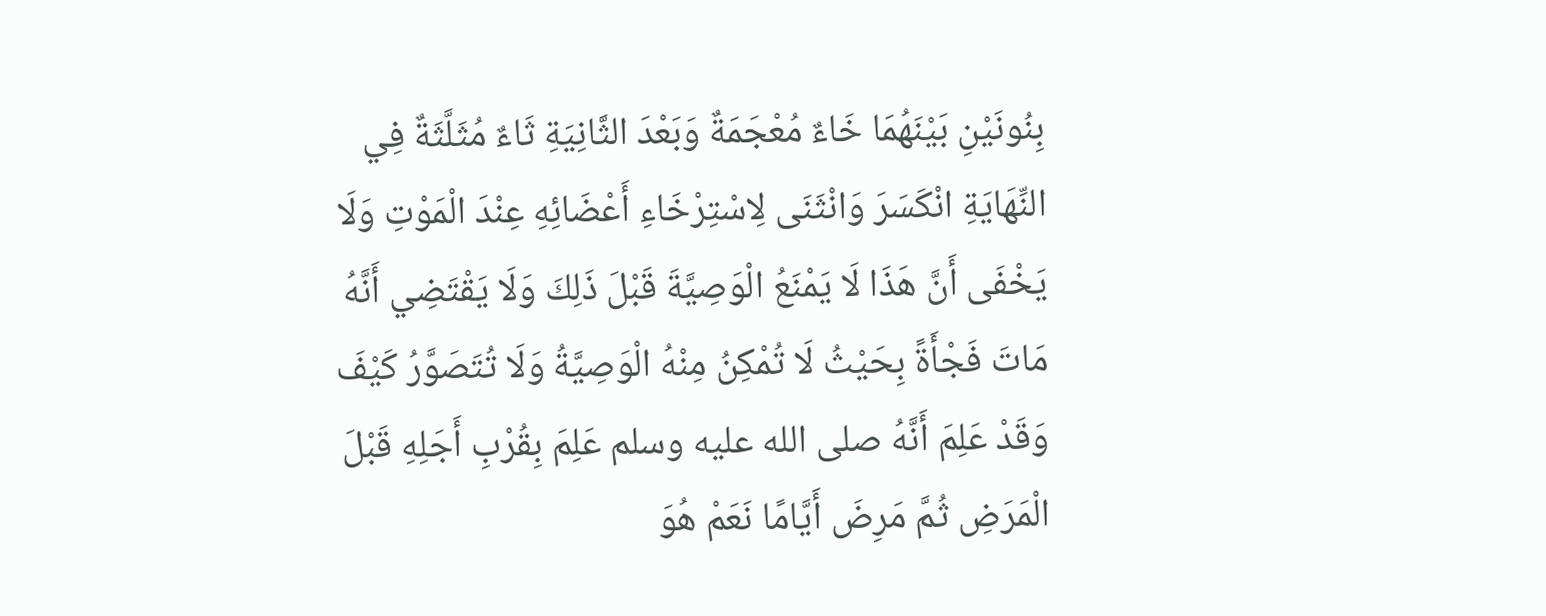بِنُونَيْنِ بَيْنَهُمَا خَاءٌ مُعْجَمَةٌ وَبَعْدَ الثَّانِيَةِ ثَاءٌ مُثَلَّثَةٌ فِي النِّهَايَةِ انْكَسَرَ وَانْثَنَى لِاسْتِرْخَاءِ أَعْضَائِهِ عِنْدَ الْمَوْتِ وَلَا يَخْفَى أَنَّ هَذَا لَا يَمْنَعُ الْوَصِيَّةَ قَبْلَ ذَلِكَ وَلَا يَقْتَضِي أَنَّهُ مَاتَ فَجْأَةً بِحَيْثُ لَا تُمْكِنُ مِنْهُ الْوَصِيَّةُ وَلَا تُتَصَوَّرُ كَيْفَ وَقَدْ عَلِمَ أَنَّهُ صلى الله عليه وسلم عَلِمَ بِقُرْبِ أَجَلِهِ قَبْلَ الْمَرَضِ ثُمَّ مَرِضَ أَيَّامًا نَعَمْ هُوَ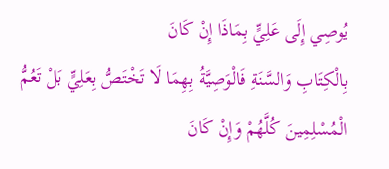يُوصِي إِلَى عَلِيٍّ بِمَاذَا إِنْ كَانَ
بِالْكِتَابِ وَالسَّنَةِ فَالْوَصِيَّةُ بِهِمَا لَا تَخْتَصُّ بِعَلِيٍّ بَلْ تَعُمُّ الْمُسْلِمِينَ كُلَّهُمْ وَإِنْ كَانَ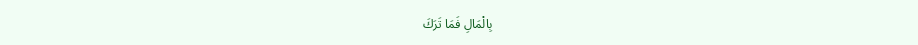بِالْمَالِ فَمَا تَرَكَ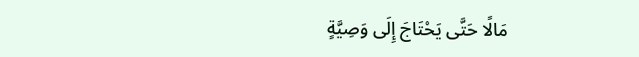مَالًا حَتَّى يَحْتَاجَ إِلَى وَصِيَّةٍ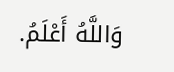وَاللَّهُ أَعْلَمُ.